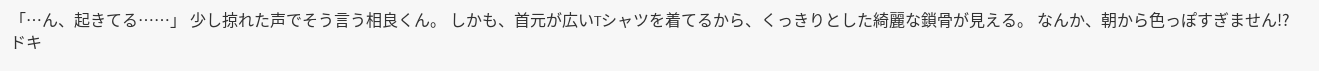「…ん、起きてる……」 少し掠れた声でそう言う相良くん。 しかも、首元が広いTシャツを着てるから、くっきりとした綺麗な鎖骨が見える。 なんか、朝から色っぽすぎません!? ドキ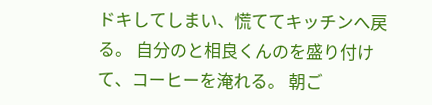ドキしてしまい、慌ててキッチンへ戻る。 自分のと相良くんのを盛り付けて、コーヒーを淹れる。 朝ご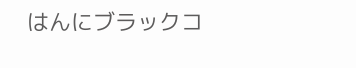はんにブラックコ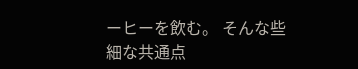ーヒーを飲む。 そんな些細な共通点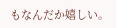もなんだか嬉しい。